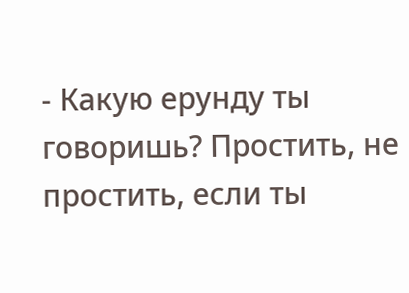- Какую ерунду ты говоришь? Простить, не простить, если ты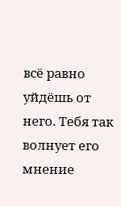всё равно уйдёшь от него. Тебя так волнует его мнение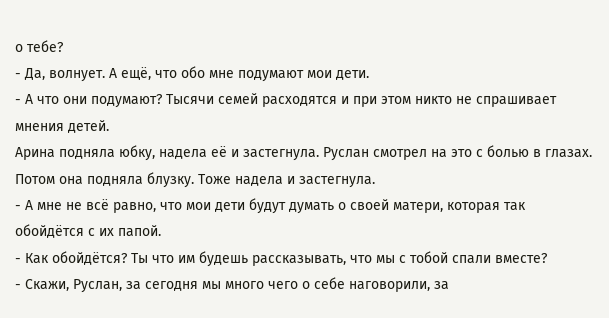о тебе?
- Да, волнует. А ещё, что обо мне подумают мои дети.
- А что они подумают? Тысячи семей расходятся и при этом никто не спрашивает мнения детей.
Арина подняла юбку, надела её и застегнула. Руслан смотрел на это с болью в глазах. Потом она подняла блузку. Тоже надела и застегнула.
- А мне не всё равно, что мои дети будут думать о своей матери, которая так обойдётся с их папой.
- Как обойдётся? Ты что им будешь рассказывать, что мы с тобой спали вместе?
- Скажи, Руслан, за сегодня мы много чего о себе наговорили, за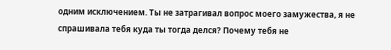одним исключением. Ты не затрагивал вопрос моего замужества, я не спрашивала тебя куда ты тогда делся? Почему тебя не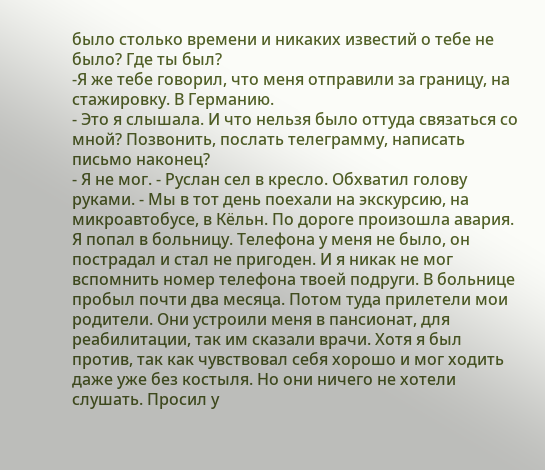было столько времени и никаких известий о тебе не было? Где ты был?
-Я же тебе говорил, что меня отправили за границу, на стажировку. В Германию.
- Это я слышала. И что нельзя было оттуда связаться со мной? Позвонить, послать телеграмму, написать письмо наконец?
- Я не мог. - Руслан сел в кресло. Обхватил голову руками. - Мы в тот день поехали на экскурсию, на микроавтобусе, в Кёльн. По дороге произошла авария. Я попал в больницу. Телефона у меня не было, он пострадал и стал не пригоден. И я никак не мог вспомнить номер телефона твоей подруги. В больнице пробыл почти два месяца. Потом туда прилетели мои родители. Они устроили меня в пансионат, для реабилитации, так им сказали врачи. Хотя я был против, так как чувствовал себя хорошо и мог ходить даже уже без костыля. Но они ничего не хотели слушать. Просил у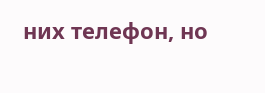них телефон, но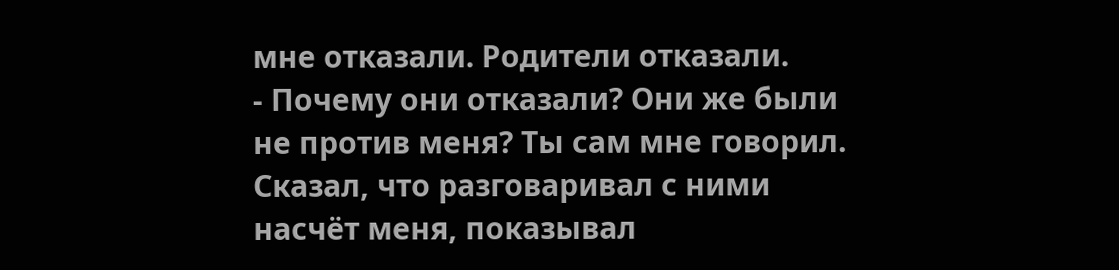мне отказали. Родители отказали.
- Почему они отказали? Они же были не против меня? Ты сам мне говорил. Сказал, что разговаривал с ними насчёт меня, показывал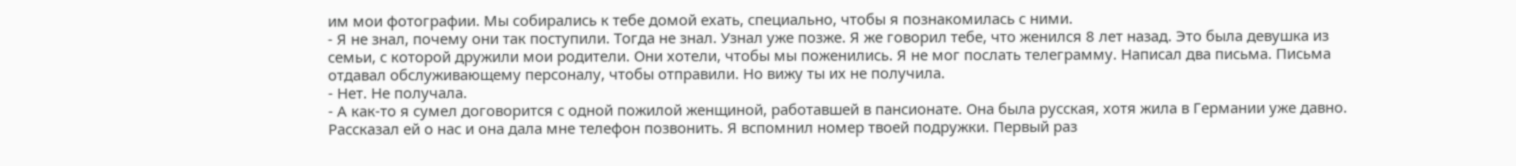им мои фотографии. Мы собирались к тебе домой ехать, специально, чтобы я познакомилась с ними.
- Я не знал, почему они так поступили. Тогда не знал. Узнал уже позже. Я же говорил тебе, что женился 8 лет назад. Это была девушка из семьи, с которой дружили мои родители. Они хотели, чтобы мы поженились. Я не мог послать телеграмму. Написал два письма. Письма отдавал обслуживающему персоналу, чтобы отправили. Но вижу ты их не получила.
- Нет. Не получала.
- А как-то я сумел договорится с одной пожилой женщиной, работавшей в пансионате. Она была русская, хотя жила в Германии уже давно. Рассказал ей о нас и она дала мне телефон позвонить. Я вспомнил номер твоей подружки. Первый раз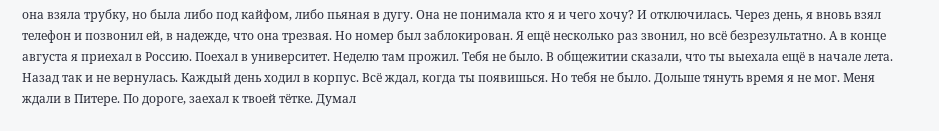она взяла трубку, но была либо под кайфом, либо пьяная в дугу. Она не понимала кто я и чего хочу? И отключилась. Через день, я вновь взял телефон и позвонил ей, в надежде, что она трезвая. Но номер был заблокирован. Я ещё несколько раз звонил, но всё безрезультатно. А в конце августа я приехал в Россию. Поехал в университет. Неделю там прожил. Тебя не было. В общежитии сказали, что ты выехала ещё в начале лета. Назад так и не вернулась. Каждый день ходил в корпус. Всё ждал, когда ты появишься. Но тебя не было. Дольше тянуть время я не мог. Меня ждали в Питере. По дороге, заехал к твоей тётке. Думал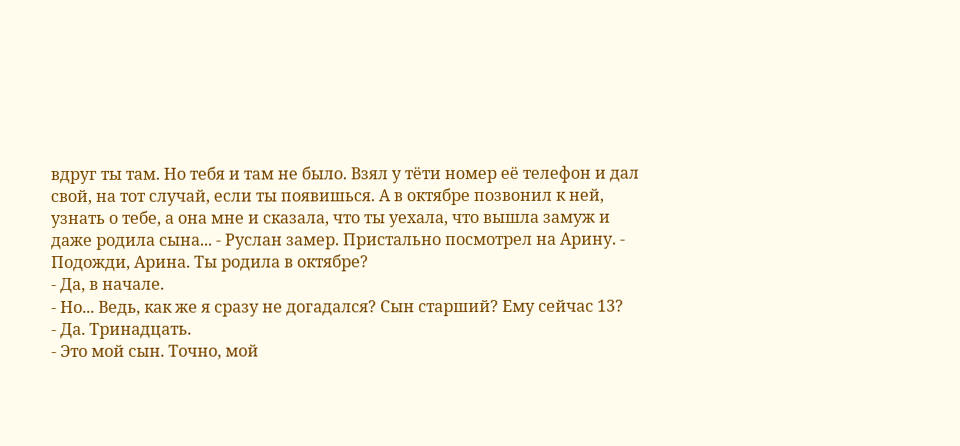вдруг ты там. Но тебя и там не было. Взял у тёти номер её телефон и дал свой, на тот случай, если ты появишься. А в октябре позвонил к ней, узнать о тебе, а она мне и сказала, что ты уехала, что вышла замуж и даже родила сына... - Руслан замер. Пристально посмотрел на Арину. - Подожди, Арина. Ты родила в октябре?
- Да, в начале.
- Но... Ведь, как же я сразу не догадался? Сын старший? Ему сейчас 13?
- Да. Тринадцать.
- Это мой сын. Точно, мой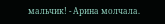мальчик! - Арина молчала.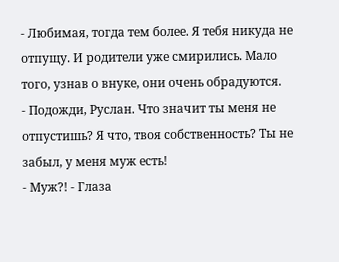- Любимая, тогда тем более. Я тебя никуда не отпущу. И родители уже смирились. Мало того, узнав о внуке, они очень обрадуются.
- Подожди, Руслан. Что значит ты меня не отпустишь? Я что, твоя собственность? Ты не забыл, у меня муж есть!
- Муж?! - Глаза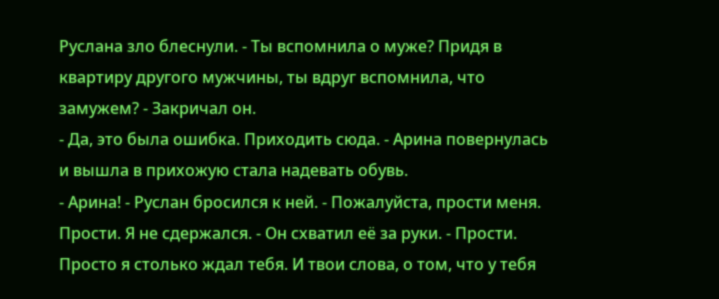Руслана зло блеснули. - Ты вспомнила о муже? Придя в квартиру другого мужчины, ты вдруг вспомнила, что замужем? - Закричал он.
- Да, это была ошибка. Приходить сюда. - Арина повернулась и вышла в прихожую стала надевать обувь.
- Арина! - Руслан бросился к ней. - Пожалуйста, прости меня. Прости. Я не сдержался. - Он схватил её за руки. - Прости. Просто я столько ждал тебя. И твои слова, о том, что у тебя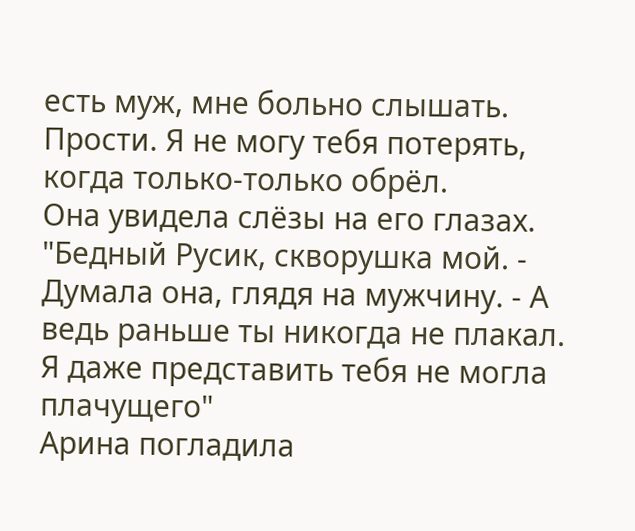есть муж, мне больно слышать. Прости. Я не могу тебя потерять, когда только-только обрёл.
Она увидела слёзы на его глазах. "Бедный Русик, скворушка мой. - Думала она, глядя на мужчину. - А ведь раньше ты никогда не плакал. Я даже представить тебя не могла плачущего"
Арина погладила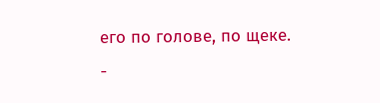его по голове, по щеке.
-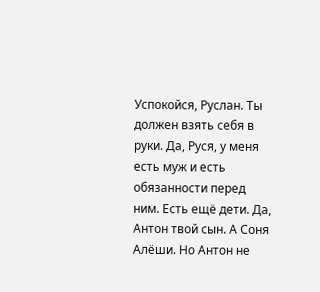Успокойся, Руслан. Ты должен взять себя в руки. Да, Руся, у меня есть муж и есть обязанности перед ним. Есть ещё дети. Да, Антон твой сын. А Соня Алёши. Но Антон не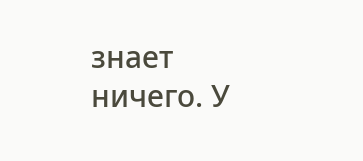знает ничего. У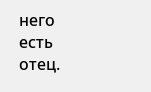него есть отец.